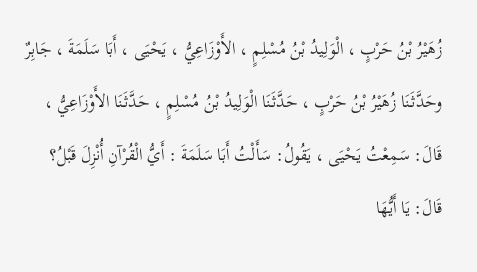زُهَيْرُ بْنُ حَرْبٍ ، الْوَلِيدُ بْنُ مُسْلِمٍ ، الأَوْزَاعِيُّ ، يَحْيَى ، أَبَا سَلَمَةَ ، جَابِرٌ
وحَدَّثَنَا زُهَيْرُ بْنُ حَرْبٍ ، حَدَّثَنَا الْوَلِيدُ بْنُ مُسْلِمٍ ، حَدَّثَنَا الأَوْزَاعِيُّ ، قَالَ: سَمِعْتُ يَحْيَى ، يَقُولُ: سَأَلْتُ أَبَا سَلَمَةَ : أَيُّ الْقُرْآنِ أُنْزِلَ قَبْلُ؟ قَالَ: يَا أَيُّهَا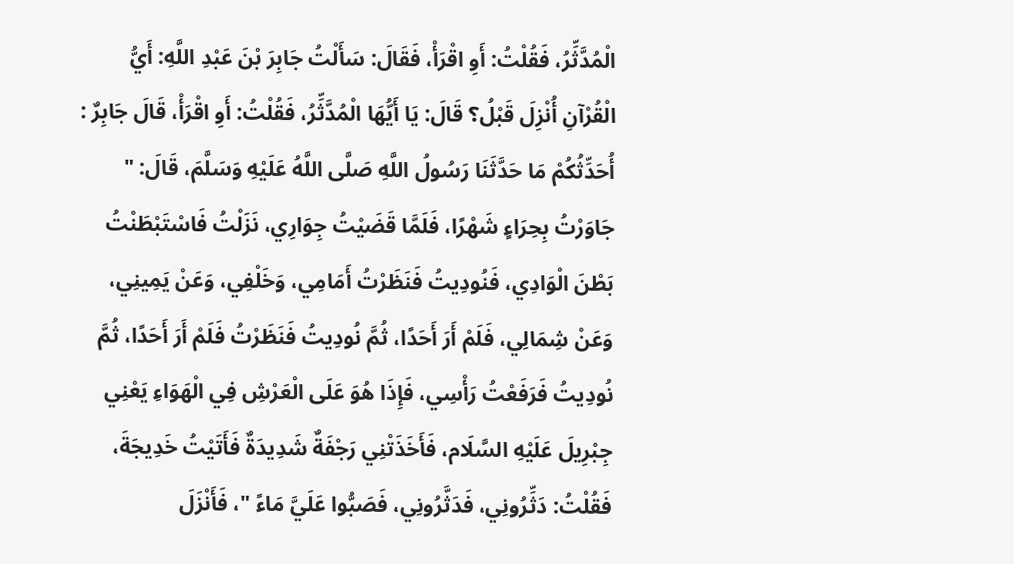الْمُدَّثِّرُ، فَقُلْتُ: أَوِ اقْرَأْ، فَقَالَ: سَأَلْتُ جَابِرَ بْنَ عَبْدِ اللَّهِ: أَيُّ الْقُرْآنِ أُنْزِلَ قَبْلُ؟ قَالَ: يَا أَيُّهَا الْمُدَّثِّرُ، فَقُلْتُ: أَوِ اقْرَأْ، قَالَ جَابِرٌ : أُحَدِّثُكُمْ مَا حَدَّثَنَا رَسُولُ اللَّهِ صَلَّى اللَّهُ عَلَيْهِ وَسَلَّمَ، قَالَ: " جَاوَرْتُ بِحِرَاءٍ شَهْرًا، فَلَمَّا قَضَيْتُ جِوَارِي، نَزَلْتُ فَاسْتَبْطَنْتُ بَطْنَ الْوَادِي، فَنُودِيتُ فَنَظَرْتُ أَمَامِي، وَخَلْفِي، وَعَنْ يَمِينِي، وَعَنْ شِمَالِي، فَلَمْ أَرَ أَحَدًا، ثُمَّ نُودِيتُ فَنَظَرْتُ فَلَمْ أَرَ أَحَدًا، ثُمَّ نُودِيتُ فَرَفَعْتُ رَأْسِي، فَإِذَا هُوَ عَلَى الْعَرْشِ فِي الْهَوَاءِ يَعْنِي جِبْرِيلَ عَلَيْهِ السَّلَام، فَأَخَذَتْنِي رَجْفَةٌ شَدِيدَةٌ فَأَتَيْتُ خَدِيجَةَ، فَقُلْتُ: دَثِّرُونِي، فَدَثَّرُونِي، فَصَبُّوا عَلَيَّ مَاءً "، فَأَنْزَلَ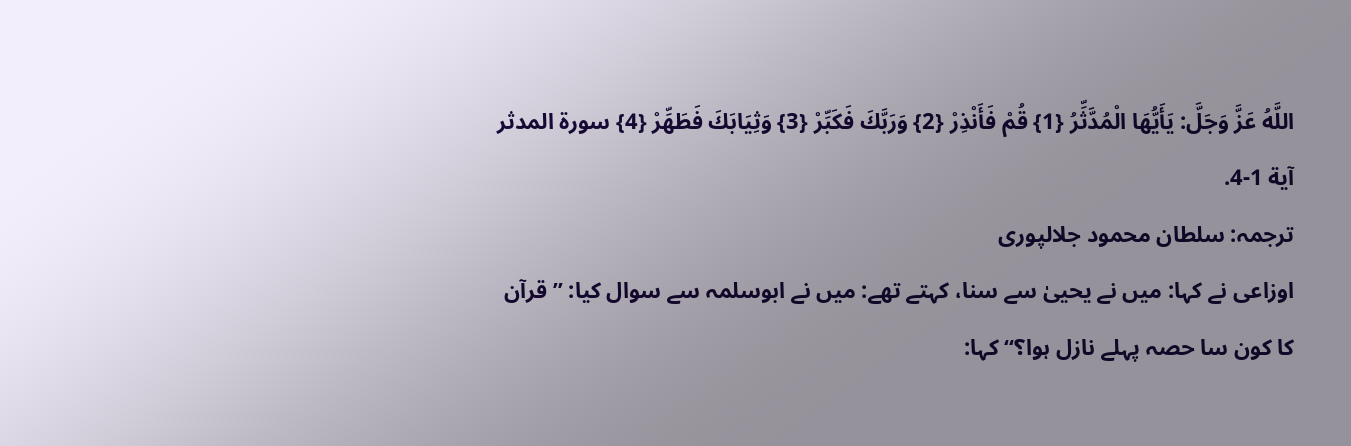اللَّهُ عَزَّ وَجَلَّ: يَأَيُّهَا الْمُدَّثِّرُ {1} قُمْ فَأَنْذِرْ {2} وَرَبَّكَ فَكَبِّرْ {3} وَثِيَابَكَ فَطَهِّرْ {4} سورة المدثر آية 1-4.
ترجمہ: سلطان محمود جلالپوری
اوزاعی نے کہا: میں نے یحییٰ سے سنا، کہتے تھے: میں نے ابوسلمہ سے سوال کیا: ”قرآن کا کون سا حصہ پہلے نازل ہوا؟“ کہا: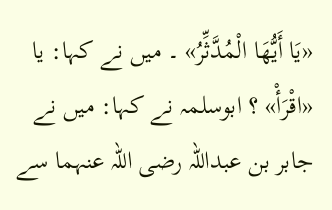«يَا أَيُّهَا الْمُدَّثِّرُ» ۔ میں نے کہا: یا «اقْرَأْ» ؟ ابوسلمہ نے کہا: میں نے جابر بن عبداللہ رضی اللہ عنہما سے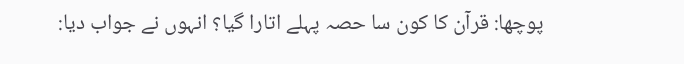پوچھا: قرآن کا کون سا حصہ پہلے اتارا گیا؟ انہوں نے جواب دیا: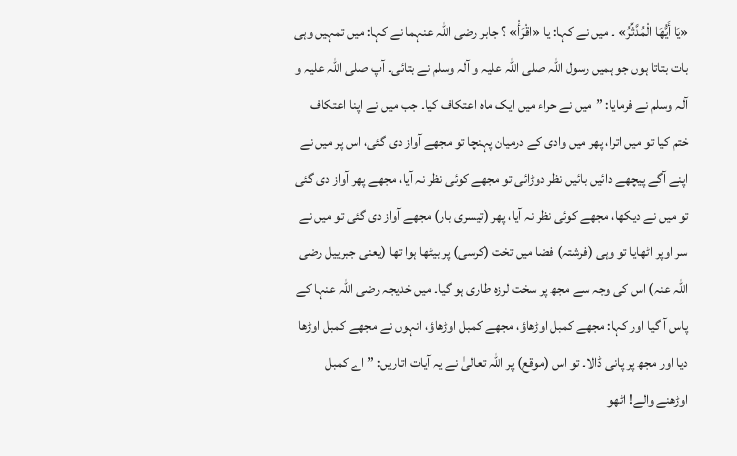«يَا أَيُّهَا الْمُدَّثِّرُ» ۔ میں نے کہا: یا «اقْرَأْ» ؟ جابر رضی اللہ عنہما نے کہا: میں تمہیں وہی بات بتاتا ہوں جو ہمیں رسول اللہ صلی اللہ علیہ و آلہ وسلم نے بتائی۔ آپ صلی اللہ علیہ و آلہ وسلم نے فرمایا: ”میں نے حراء میں ایک ماہ اعتکاف کیا۔ جب میں نے اپنا اعتکاف ختم کیا تو میں اترا، پھر میں وادی کے درمیان پہنچا تو مجھے آواز دی گئی، اس پر میں نے اپنے آگے پیچھے دائیں بائیں نظر دوڑائی تو مجھے کوئی نظر نہ آیا، مجھے پھر آواز دی گئی تو میں نے دیکھا، مجھے کوئی نظر نہ آیا، پھر (تیسری بار) مجھے آواز دی گئی تو میں نے سر اوپر اٹھایا تو وہی (فرشتہ) فضا میں تخت (کرسی) پر بیٹھا ہوا تھا (یعنی جبرییل رضی اللہ عنہ) اس کی وجہ سے مجھ پر سخت لرزہ طاری ہو گیا۔ میں خدیجہ رضی اللہ عنہا کے پاس آ گیا اور کہا: مجھے کمبل اوڑھاؤ، مجھے کمبل اوڑھاؤ، انہوں نے مجھے کمبل اوڑھا دیا اور مجھ پر پانی ڈالا۔ تو اس (موقع) پر اللہ تعالیٰ نے یہ آیات اتاریں: ”اے کمبل اوڑھنے والے! اٹھو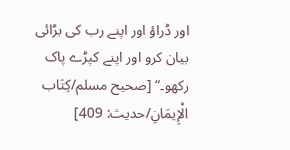اور ڈراؤ اور اپنے رب کی بڑائی بیان کرو اور اپنے کپڑے پاک رکھو۔“ [صحيح مسلم/كِتَاب الْإِيمَانِ/حدیث: 409]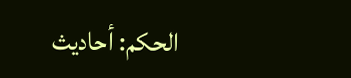الحكم: أحاديث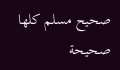صحيح مسلم كلها صحيحة